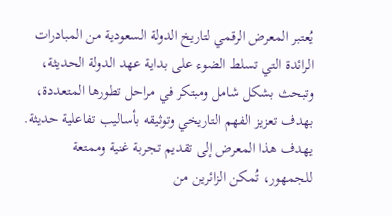يُعتبر المعرض الرقمي لتاريخ الدولة السعودية من المبادرات الرائدة التي تسلط الضوء على بداية عهد الدولة الحديثة، وتبحث بشكل شامل ومبتكر في مراحل تطورها المتعددة، بهدف تعزيز الفهم التاريخي وتوثيقه بأساليب تفاعلية حديثة. يهدف هذا المعرض إلى تقديم تجربة غنية وممتعة للجمهور، تُمكن الزائرين من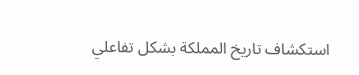استكشاف تاريخ المملكة بشكل تفاعلي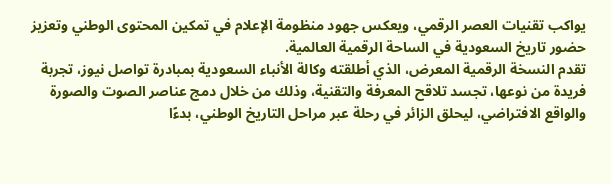يواكب تقنيات العصر الرقمي، ويعكس جهود منظومة الإعلام في تمكين المحتوى الوطني وتعزيز حضور تاريخ السعودية في الساحة الرقمية العالمية.
تقدم النسخة الرقمية المعرض، الذي أطلقته وكالة الأنباء السعودية بمبادرة تواصل نيوز، تجربة فريدة من نوعها، تجسد تلاقح المعرفة والتقنية، وذلك من خلال دمج عناصر الصوت والصورة والواقع الافتراضي، ليحلق الزائر في رحلة عبر مراحل التاريخ الوطني، بدءًا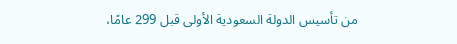من تأسيس الدولة السعودية الأولى قبل 299 عامًا،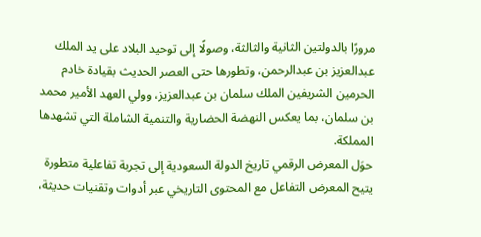مرورًا بالدولتين الثانية والثالثة، وصولًا إلى توحيد البلاد على يد الملك عبدالعزيز بن عبدالرحمن، وتطورها حتى العصر الحديث بقيادة خادم الحرمين الشريفين الملك سلمان بن عبدالعزيز، وولي العهد الأمير محمد بن سلمان، بما يعكس النهضة الحضارية والتنمية الشاملة التي تشهدها المملكة.
حوَل المعرض الرقمي تاريخ الدولة السعودية إلى تجربة تفاعلية متطورة
يتيح المعرض التفاعل مع المحتوى التاريخي عبر أدوات وتقنيات حديثة،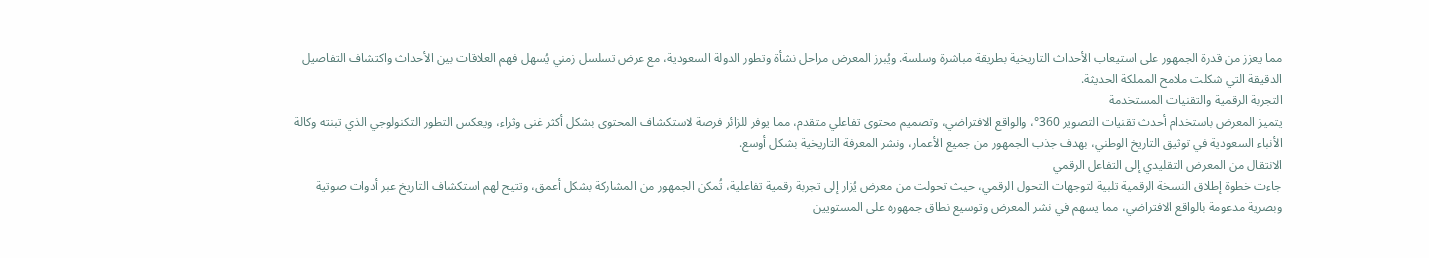مما يعزز من قدرة الجمهور على استيعاب الأحداث التاريخية بطريقة مباشرة وسلسة. ويُبرز المعرض مراحل نشأة وتطور الدولة السعودية، مع عرض تسلسل زمني يُسهل فهم العلاقات بين الأحداث واكتشاف التفاصيل الدقيقة التي شكلت ملامح المملكة الحديثة.
التجربة الرقمية والتقنيات المستخدمة
يتميز المعرض باستخدام أحدث تقنيات التصوير 360°، والواقع الافتراضي، وتصميم محتوى تفاعلي متقدم، مما يوفر للزائر فرصة لاستكشاف المحتوى بشكل أكثر غنى وثراء، ويعكس التطور التكنولوجي الذي تبنته وكالة الأنباء السعودية في توثيق التاريخ الوطني، بهدف جذب الجمهور من جميع الأعمار، ونشر المعرفة التاريخية بشكل أوسع.
الانتقال من المعرض التقليدي إلى التفاعل الرقمي
جاءت خطوة إطلاق النسخة الرقمية تلبية لتوجهات التحول الرقمي، حيث تحولت من معرض يُزار إلى تجربة رقمية تفاعلية، تُمكن الجمهور من المشاركة بشكل أعمق، وتتيح لهم استكشاف التاريخ عبر أدوات صوتية وبصرية مدعومة بالواقع الافتراضي، مما يسهم في نشر المعرض وتوسيع نطاق جمهوره على المستويين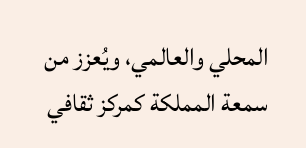المحلي والعالمي، ويُعزز من سمعة المملكة كمركز ثقافي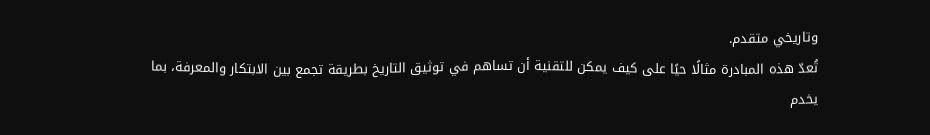وتاريخي متقدم.
تُعدّ هذه المبادرة مثالًا حيًا على كيف يمكن للتقنية أن تساهم في توثيق التاريخ بطريقة تجمع بين الابتكار والمعرفة، بما يخدم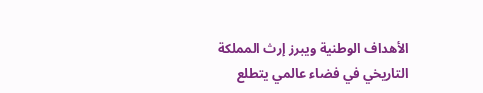الأهداف الوطنية ويبرز إرث المملكة التاريخي في فضاء عالمي يتطلع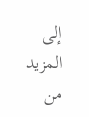إلى المزيد من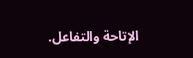الإتاحة والتفاعل.